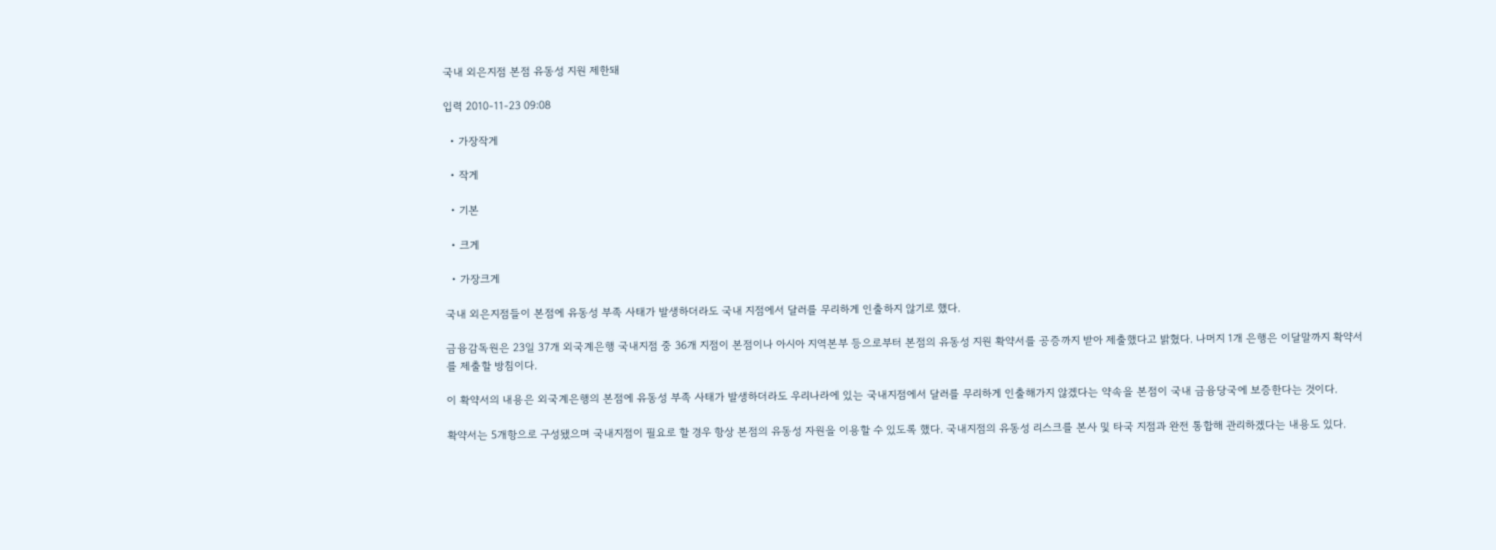국내 외은지점 본점 유동성 지원 제한돼

입력 2010-11-23 09:08

  • 가장작게

  • 작게

  • 기본

  • 크게

  • 가장크게

국내 외은지점들이 본점에 유동성 부족 사태가 발생하더라도 국내 지점에서 달러를 무리하게 인출하지 않기로 했다.

금융감독원은 23일 37개 외국계은행 국내지점 중 36개 지점이 본점이나 아시아 지역본부 등으로부터 본점의 유동성 지원 확약서를 공증까지 받아 제출했다고 밝혔다. 나머지 1개 은행은 이달말까지 확약서를 제출할 방침이다.

이 확약서의 내용은 외국계은행의 본점에 유동성 부족 사태가 발생하더라도 우리나라에 있는 국내지점에서 달러를 무리하게 인출해가지 않겠다는 약속을 본점이 국내 금융당국에 보증한다는 것이다.

확약서는 5개항으로 구성됐으며 국내지점이 필요로 할 경우 항상 본점의 유동성 자원을 이용할 수 있도록 했다. 국내지점의 유동성 리스크를 본사 및 타국 지점과 완전 통합해 관리하겠다는 내용도 있다.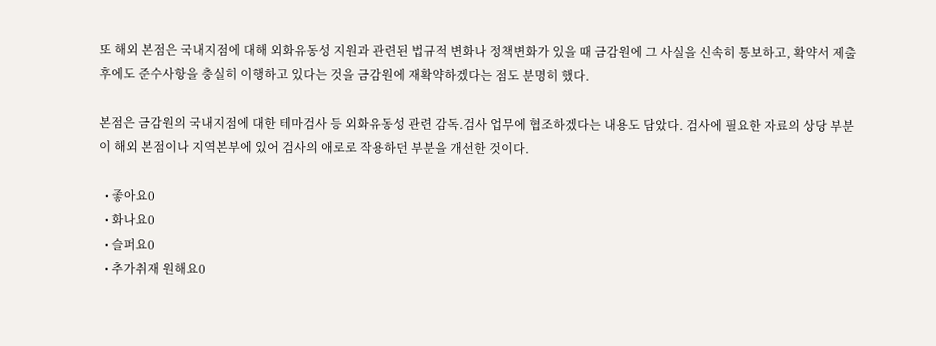또 해외 본점은 국내지점에 대해 외화유동성 지원과 관련된 법규적 변화나 정책변화가 있을 때 금감원에 그 사실을 신속히 통보하고, 확약서 제출 후에도 준수사항을 충실히 이행하고 있다는 것을 금감원에 재확약하겠다는 점도 분명히 했다.

본점은 금감원의 국내지점에 대한 테마검사 등 외화유동성 관련 감독.검사 업무에 협조하겠다는 내용도 담았다. 검사에 필요한 자료의 상당 부분이 해외 본점이나 지역본부에 있어 검사의 애로로 작용하던 부분을 개선한 것이다.

  • 좋아요0
  • 화나요0
  • 슬퍼요0
  • 추가취재 원해요0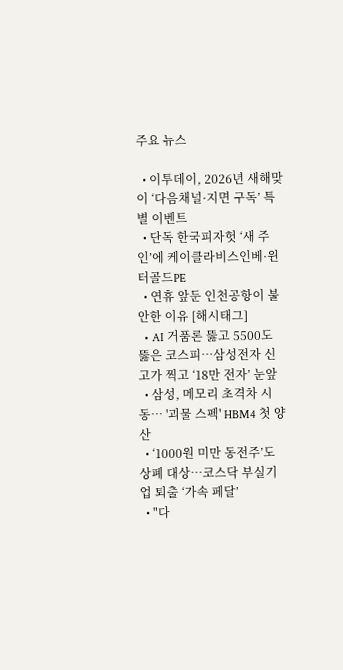주요 뉴스

  • 이투데이, 2026년 새해맞이 ‘다음채널·지면 구독’ 특별 이벤트
  • 단독 한국피자헛 ‘새 주인’에 케이클라비스인베·윈터골드PE
  • 연휴 앞둔 인천공항이 불안한 이유 [해시태그]
  • AI 거품론 뚫고 5500도 뚫은 코스피⋯삼성전자 신고가 찍고 ‘18만 전자’ 눈앞
  • 삼성, 메모리 초격차 시동… '괴물 스펙' HBM4 첫 양산
  • ‘1000원 미만 동전주’도 상폐 대상…코스닥 부실기업 퇴출 ‘가속 페달’
  • "다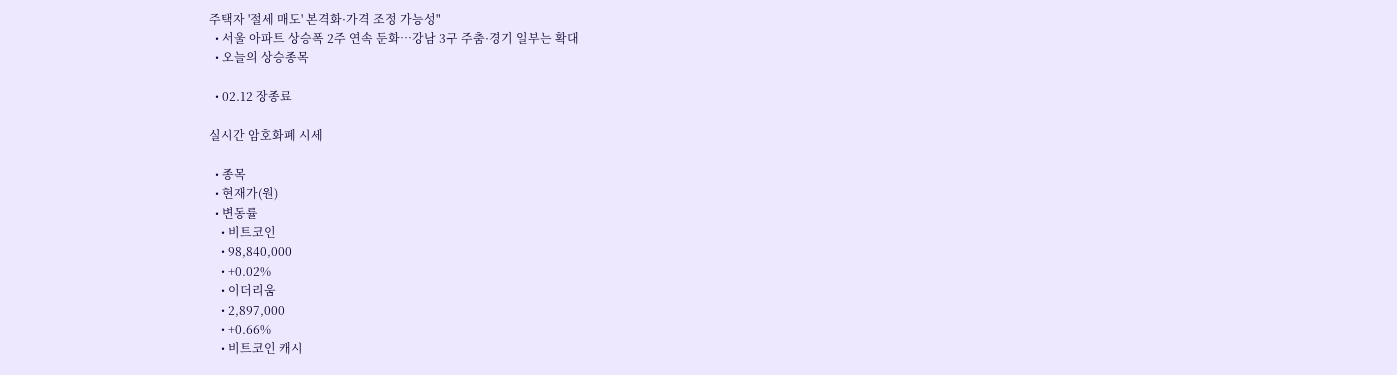주택자 '절세 매도' 본격화·가격 조정 가능성"
  • 서울 아파트 상승폭 2주 연속 둔화…강남 3구 주춤·경기 일부는 확대
  • 오늘의 상승종목

  • 02.12 장종료

실시간 암호화폐 시세

  • 종목
  • 현재가(원)
  • 변동률
    • 비트코인
    • 98,840,000
    • +0.02%
    • 이더리움
    • 2,897,000
    • +0.66%
    • 비트코인 캐시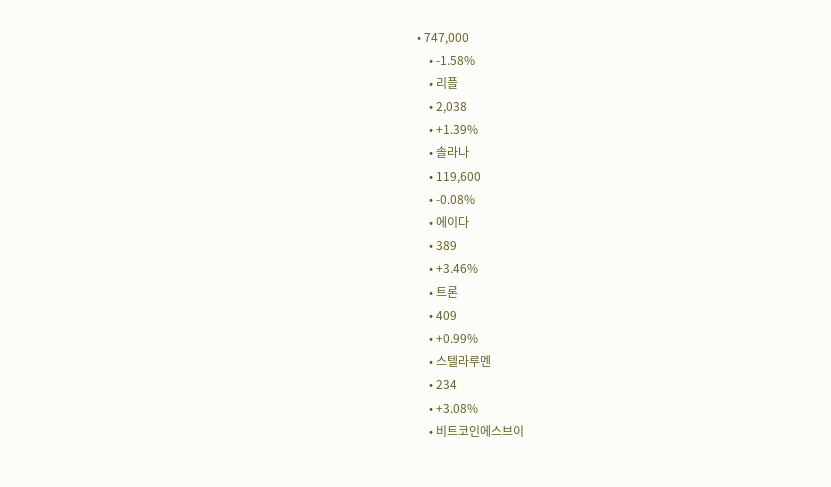• 747,000
    • -1.58%
    • 리플
    • 2,038
    • +1.39%
    • 솔라나
    • 119,600
    • -0.08%
    • 에이다
    • 389
    • +3.46%
    • 트론
    • 409
    • +0.99%
    • 스텔라루멘
    • 234
    • +3.08%
    • 비트코인에스브이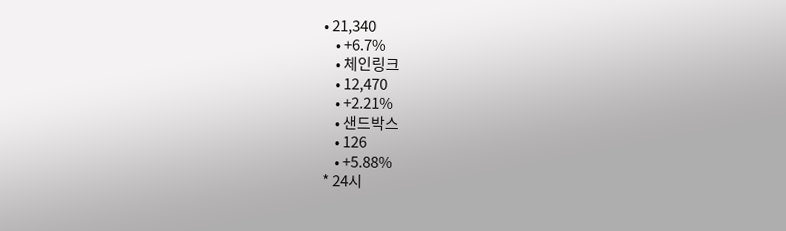• 21,340
    • +6.7%
    • 체인링크
    • 12,470
    • +2.21%
    • 샌드박스
    • 126
    • +5.88%
* 24시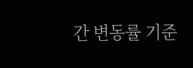간 변동률 기준